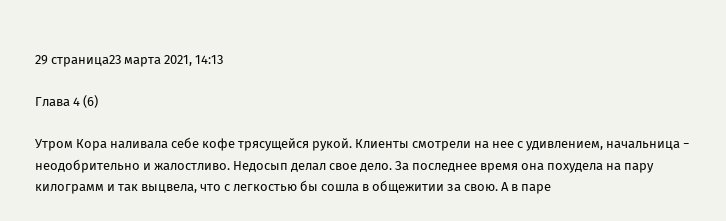29 страница23 марта 2021, 14:13

Глава 4 (6)

Утром Кора наливала себе кофе трясущейся рукой. Клиенты смотрели на нее с удивлением, начальница − неодобрительно и жалостливо. Недосып делал свое дело. За последнее время она похудела на пару килограмм и так выцвела, что с легкостью бы сошла в общежитии за свою. А в паре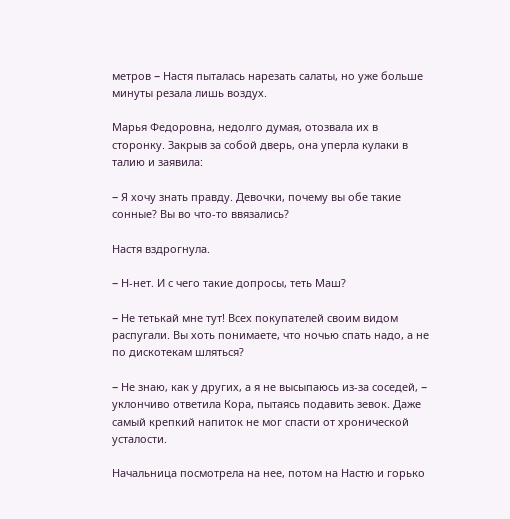метров − Настя пыталась нарезать салаты, но уже больше минуты резала лишь воздух.

Марья Федоровна, недолго думая, отозвала их в сторонку. Закрыв за собой дверь, она уперла кулаки в талию и заявила:

− Я хочу знать правду. Девочки, почему вы обе такие сонные? Вы во что-то ввязались?

Настя вздрогнула.

− Н-нет. И с чего такие допросы, теть Маш?

− Не тетькай мне тут! Всех покупателей своим видом распугали. Вы хоть понимаете, что ночью спать надо, а не по дискотекам шляться?

− Не знаю, как у других, а я не высыпаюсь из-за соседей, − уклончиво ответила Кора, пытаясь подавить зевок. Даже самый крепкий напиток не мог спасти от хронической усталости.

Начальница посмотрела на нее, потом на Настю и горько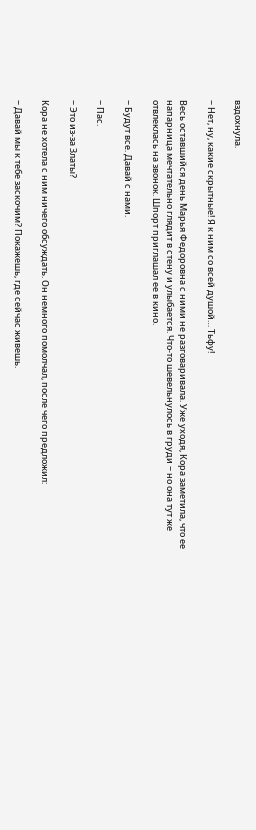вздохнула.

− Нет, ну, какие скрытные! Я к ним со всей душой… Тьфу!

Весь оставшийся день Марья Федоровна с ними не разговаривала. Уже уходя, Кора заметила, что ее напарница мечтательно глядит в стену и улыбается. Что-то шевельнулось в груди − но она тут же отвлеклась на звонок. Шпорт приглашал ее в кино.

− Будут все. Давай с нами.

− Пас.

− Это из-за Златы?

Кора не хотела с ним ничего обсуждать. Он немного помолчал, после чего предложил:

− Давай мы к тебе заскочим? Покажешь, где сейчас живешь.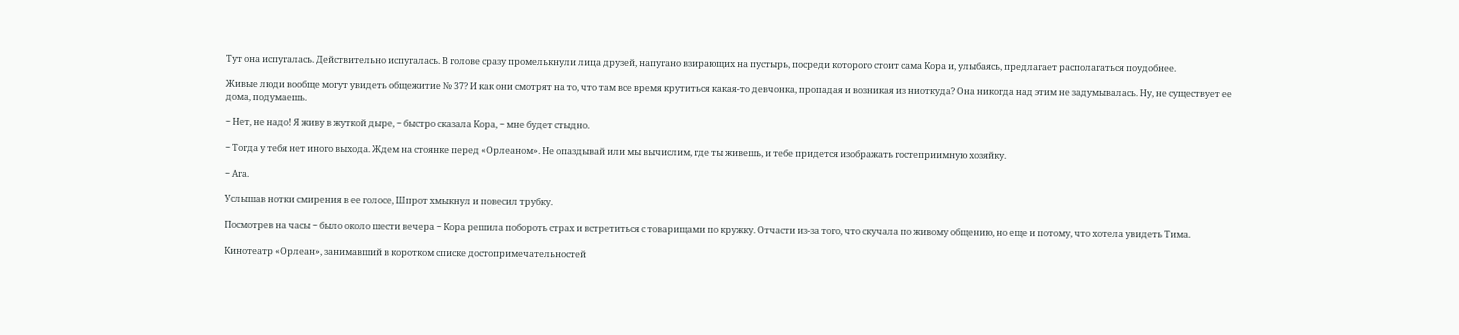Тут она испугалась. Действительно испугалась. В голове сразу промелькнули лица друзей, напугано взирающих на пустырь, посреди которого стоит сама Кора и, улыбаясь, предлагает располагаться поудобнее.

Живые люди вообще могут увидеть общежитие № 37? И как они смотрят на то, что там все время крутиться какая-то девчонка, пропадая и возникая из ниоткуда? Она никогда над этим не задумывалась. Ну, не существует ее дома, подумаешь.

− Нет, не надо! Я живу в жуткой дыре, − быстро сказала Кора, − мне будет стыдно.

− Тогда у тебя нет иного выхода. Ждем на стоянке перед «Орлеаном». Не опаздывай или мы вычислим, где ты живешь, и тебе придется изображать гостеприимную хозяйку.

− Ага.

Услышав нотки смирения в ее голосе, Шпрот хмыкнул и повесил трубку.

Посмотрев на часы − было около шести вечера − Кора решила побороть страх и встретиться с товарищами по кружку. Отчасти из-за того, что скучала по живому общению, но еще и потому, что хотела увидеть Тима.

Кинотеатр «Орлеан», занимавший в коротком списке достопримечательностей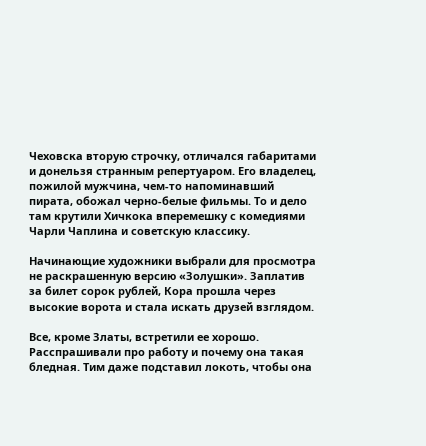Чеховска вторую строчку, отличался габаритами и донельзя странным репертуаром. Его владелец, пожилой мужчина, чем-то напоминавший пирата, обожал черно-белые фильмы. То и дело там крутили Хичкока вперемешку с комедиями Чарли Чаплина и советскую классику.

Начинающие художники выбрали для просмотра не раскрашенную версию «Золушки». Заплатив за билет сорок рублей, Кора прошла через высокие ворота и стала искать друзей взглядом.

Все, кроме Златы, встретили ее хорошо. Расспрашивали про работу и почему она такая бледная. Тим даже подставил локоть, чтобы она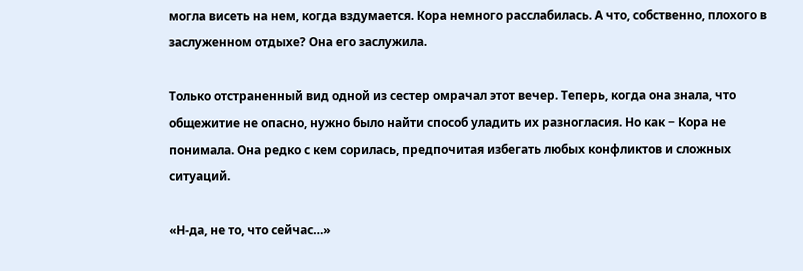могла висеть на нем, когда вздумается. Кора немного расслабилась. А что, собственно, плохого в заслуженном отдыхе? Она его заслужила.

Только отстраненный вид одной из сестер омрачал этот вечер. Теперь, когда она знала, что общежитие не опасно, нужно было найти способ уладить их разногласия. Но как − Кора не понимала. Она редко с кем сорилась, предпочитая избегать любых конфликтов и сложных ситуаций.

«Н-да, не то, что сейчас…»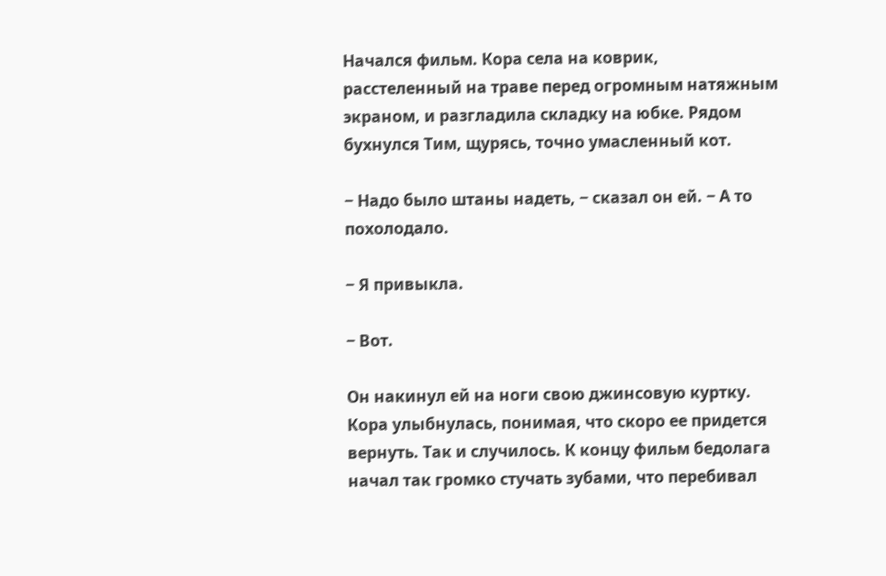Начался фильм. Кора села на коврик, расстеленный на траве перед огромным натяжным экраном, и разгладила складку на юбке. Рядом бухнулся Тим, щурясь, точно умасленный кот.

− Надо было штаны надеть, − сказал он ей. − А то похолодало.

− Я привыкла.

− Вот.

Он накинул ей на ноги свою джинсовую куртку. Кора улыбнулась, понимая, что скоро ее придется вернуть. Так и случилось. К концу фильм бедолага начал так громко стучать зубами, что перебивал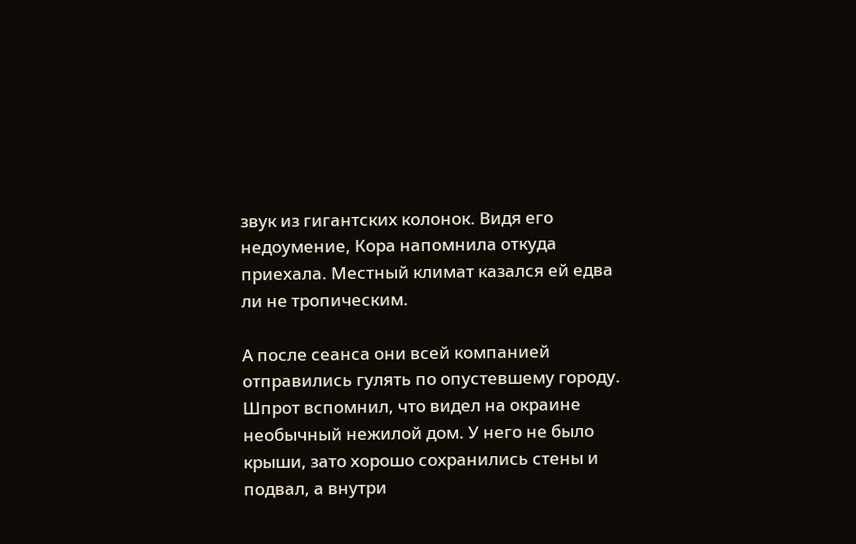звук из гигантских колонок. Видя его недоумение, Кора напомнила откуда приехала. Местный климат казался ей едва ли не тропическим.

А после сеанса они всей компанией отправились гулять по опустевшему городу. Шпрот вспомнил, что видел на окраине необычный нежилой дом. У него не было крыши, зато хорошо сохранились стены и подвал, а внутри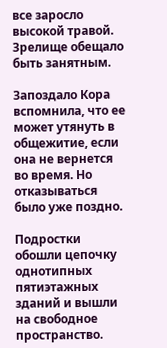все заросло высокой травой. Зрелище обещало быть занятным.

Запоздало Кора вспомнила, что ее может утянуть в общежитие, если она не вернется во время. Но отказываться было уже поздно.

Подростки обошли цепочку однотипных пятиэтажных зданий и вышли на свободное пространство.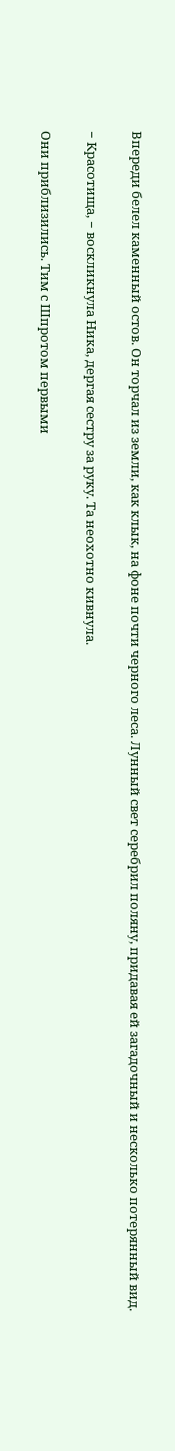Впереди белел каменный остов. Он торчал из земли, как клык, на фоне почти черного леса. Лунный свет серебрил поляну, придавая ей загадочный и несколько потерянный вид.

− Красотища, − воскликнула Ника, дергая сестру за руку. Та неохотно кивнула.

Они приблизились. Тим с Шпротом первыми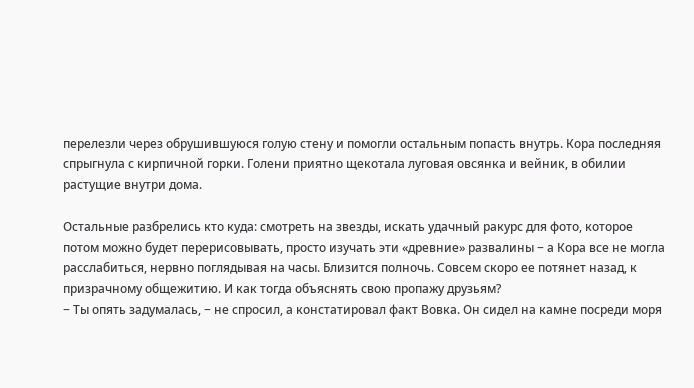перелезли через обрушившуюся голую стену и помогли остальным попасть внутрь. Кора последняя спрыгнула с кирпичной горки. Голени приятно щекотала луговая овсянка и вейник, в обилии растущие внутри дома.

Остальные разбрелись кто куда: смотреть на звезды, искать удачный ракурс для фото, которое потом можно будет перерисовывать, просто изучать эти «древние» развалины − а Кора все не могла расслабиться, нервно поглядывая на часы. Близится полночь. Совсем скоро ее потянет назад, к призрачному общежитию. И как тогда объяснять свою пропажу друзьям?
− Ты опять задумалась, − не спросил, а констатировал факт Вовка. Он сидел на камне посреди моря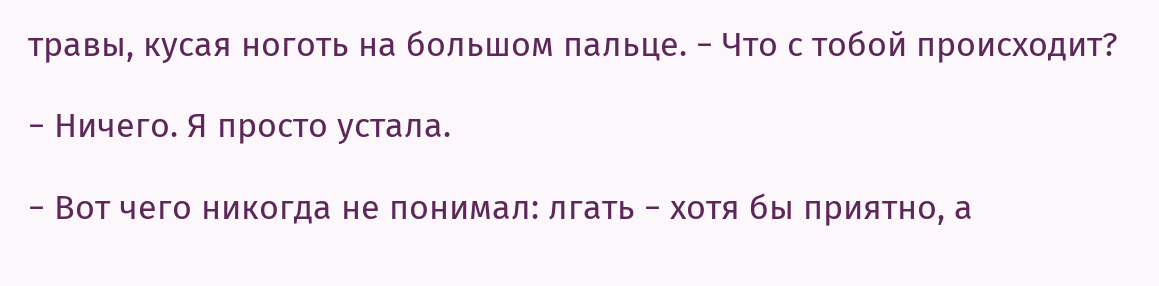травы, кусая ноготь на большом пальце. − Что с тобой происходит?

− Ничего. Я просто устала.

− Вот чего никогда не понимал: лгать − хотя бы приятно, а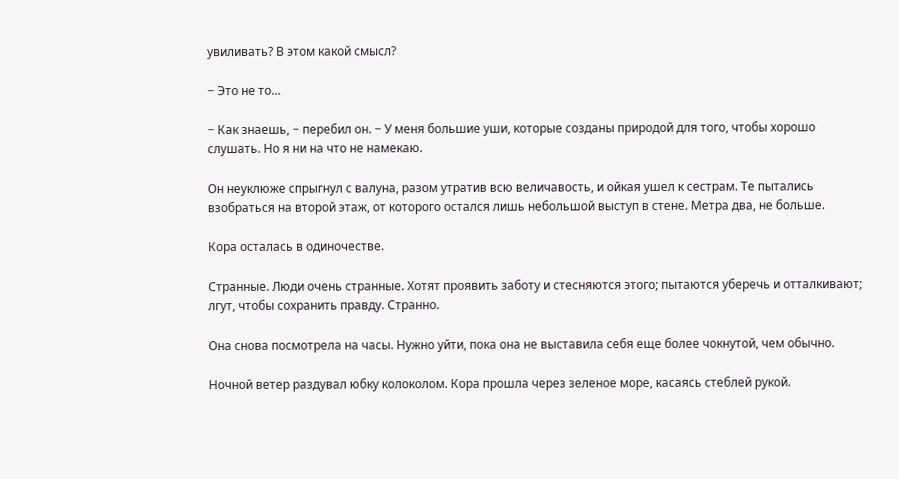увиливать? В этом какой смысл?

− Это не то…

− Как знаешь, − перебил он. − У меня большие уши, которые созданы природой для того, чтобы хорошо слушать. Но я ни на что не намекаю.

Он неуклюже спрыгнул с валуна, разом утратив всю величавость, и ойкая ушел к сестрам. Те пытались взобраться на второй этаж, от которого остался лишь небольшой выступ в стене. Метра два, не больше.

Кора осталась в одиночестве.

Странные. Люди очень странные. Хотят проявить заботу и стесняются этого; пытаются уберечь и отталкивают; лгут, чтобы сохранить правду. Странно.

Она снова посмотрела на часы. Нужно уйти, пока она не выставила себя еще более чокнутой, чем обычно.

Ночной ветер раздувал юбку колоколом. Кора прошла через зеленое море, касаясь стеблей рукой.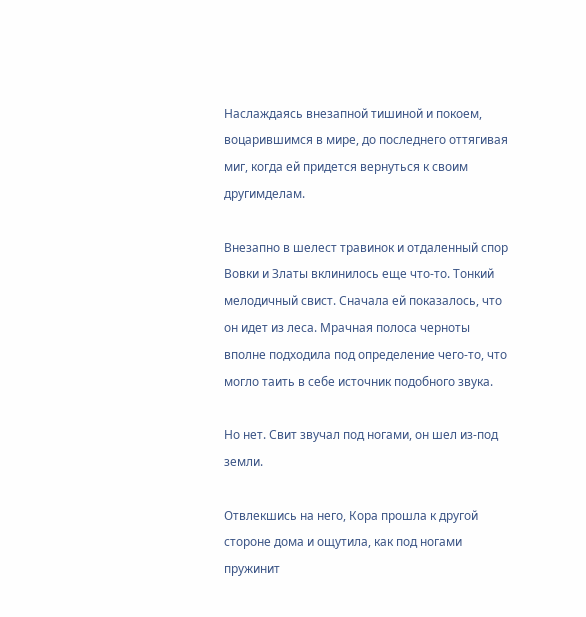Наслаждаясь внезапной тишиной и покоем, воцарившимся в мире, до последнего оттягивая миг, когда ей придется вернуться к своим другимделам.

Внезапно в шелест травинок и отдаленный спор Вовки и Златы вклинилось еще что-то. Тонкий мелодичный свист. Сначала ей показалось, что он идет из леса. Мрачная полоса черноты вполне подходила под определение чего-то, что могло таить в себе источник подобного звука.

Но нет. Свит звучал под ногами, он шел из-под земли.

Отвлекшись на него, Кора прошла к другой стороне дома и ощутила, как под ногами пружинит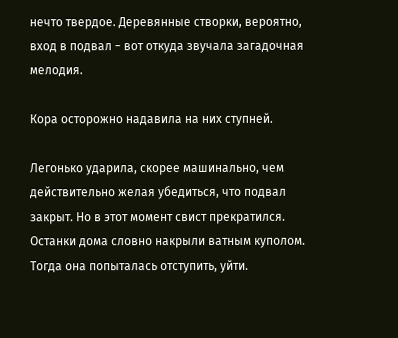нечто твердое. Деревянные створки, вероятно, вход в подвал − вот откуда звучала загадочная мелодия.

Кора осторожно надавила на них ступней.

Легонько ударила, скорее машинально, чем действительно желая убедиться, что подвал закрыт. Но в этот момент свист прекратился. Останки дома словно накрыли ватным куполом. Тогда она попыталась отступить, уйти.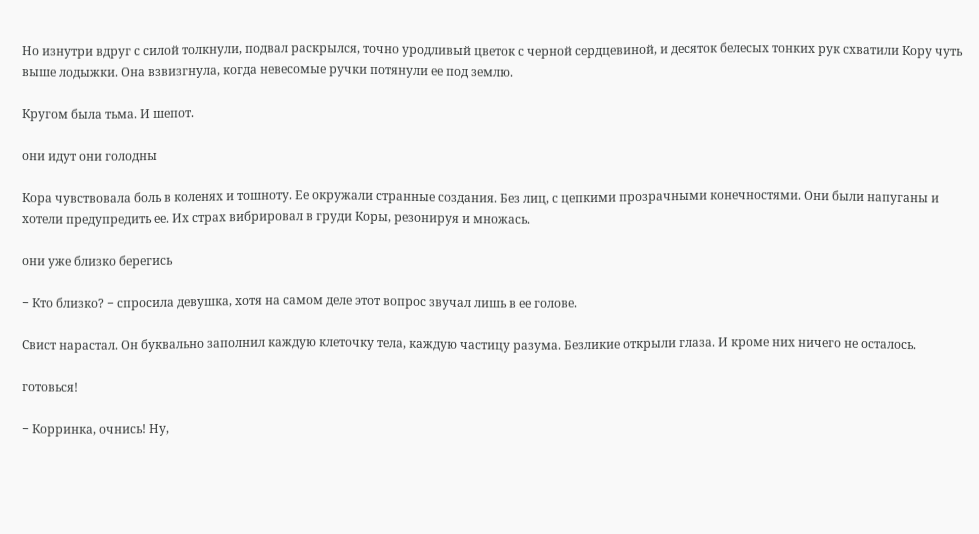Но изнутри вдруг с силой толкнули, подвал раскрылся, точно уродливый цветок с черной сердцевиной, и десяток белесых тонких рук схватили Кору чуть выше лодыжки. Она взвизгнула, когда невесомые ручки потянули ее под землю.

Кругом была тьма. И шепот.

они идут они голодны

Кора чувствовала боль в коленях и тошноту. Ее окружали странные создания. Без лиц, с цепкими прозрачными конечностями. Они были напуганы и хотели предупредить ее. Их страх вибрировал в груди Коры, резонируя и множась.

они уже близко берегись

− Кто близко? − спросила девушка, хотя на самом деле этот вопрос звучал лишь в ее голове.

Свист нарастал. Он буквально заполнил каждую клеточку тела, каждую частицу разума. Безликие открыли глаза. И кроме них ничего не осталось.

готовься!

− Корринка, очнись! Ну,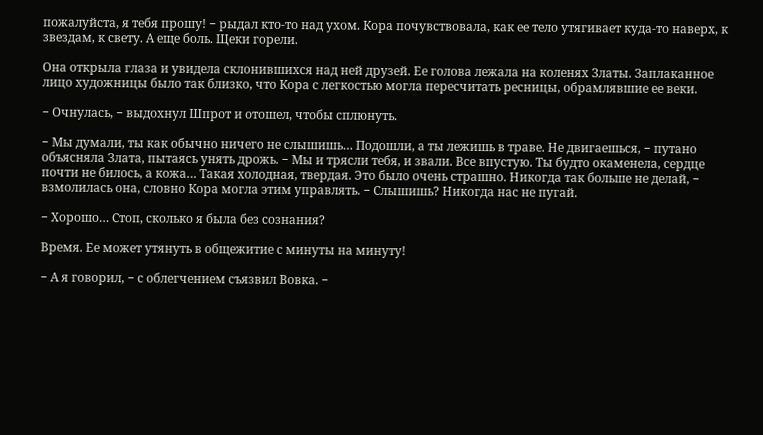пожалуйста, я тебя прошу! − рыдал кто-то над ухом. Кора почувствовала, как ее тело утягивает куда-то наверх, к звездам, к свету. А еще боль. Щеки горели.

Она открыла глаза и увидела склонившихся над ней друзей. Ее голова лежала на коленях Златы. Заплаканное лицо художницы было так близко, что Кора с легкостью могла пересчитать ресницы, обрамлявшие ее веки.

− Очнулась, − выдохнул Шпрот и отошел, чтобы сплюнуть.

− Мы думали, ты как обычно ничего не слышишь… Подошли, а ты лежишь в траве. Не двигаешься, − путано объясняла Злата, пытаясь унять дрожь. − Мы и трясли тебя, и звали. Все впустую. Ты будто окаменела, сердце почти не билось, а кожа… Такая холодная, твердая. Это было очень страшно. Никогда так больше не делай, − взмолилась она, словно Кора могла этим управлять. − Слышишь? Никогда нас не пугай.

− Хорошо… Стоп, сколько я была без сознания?

Время. Ее может утянуть в общежитие с минуты на минуту!

− А я говорил, − с облегчением съязвил Вовка. −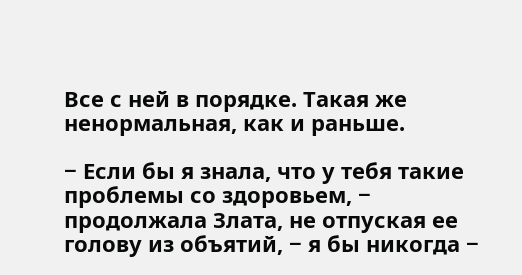Все с ней в порядке. Такая же ненормальная, как и раньше.

− Если бы я знала, что у тебя такие проблемы со здоровьем, − продолжала Злата, не отпуская ее голову из объятий, − я бы никогда −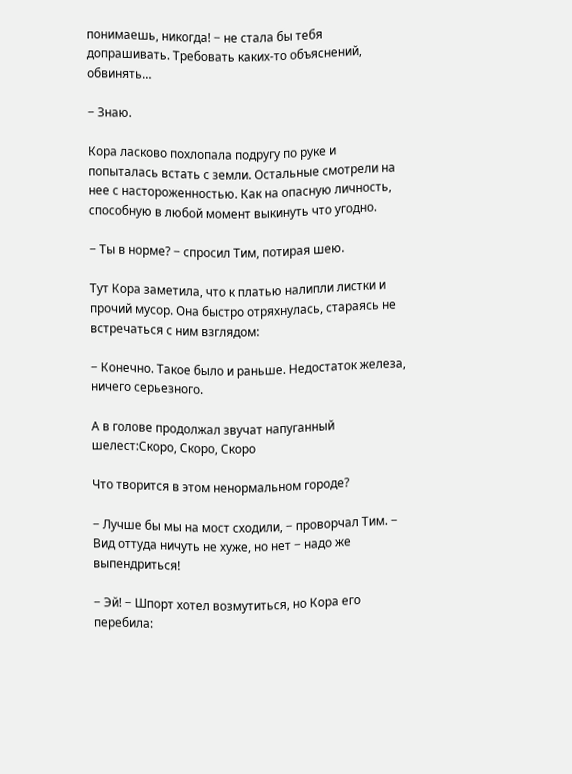понимаешь, никогда! − не стала бы тебя допрашивать. Требовать каких-то объяснений, обвинять…

− Знаю.

Кора ласково похлопала подругу по руке и попыталась встать с земли. Остальные смотрели на нее с настороженностью. Как на опасную личность, способную в любой момент выкинуть что угодно.

− Ты в норме? − спросил Тим, потирая шею.

Тут Кора заметила, что к платью налипли листки и прочий мусор. Она быстро отряхнулась, стараясь не встречаться с ним взглядом:

− Конечно. Такое было и раньше. Недостаток железа, ничего серьезного.

А в голове продолжал звучат напуганный шелест:Скоро, Скоро, Скоро

Что творится в этом ненормальном городе?

− Лучше бы мы на мост сходили, − проворчал Тим. − Вид оттуда ничуть не хуже, но нет − надо же выпендриться!

− Эй! − Шпорт хотел возмутиться, но Кора его перебила: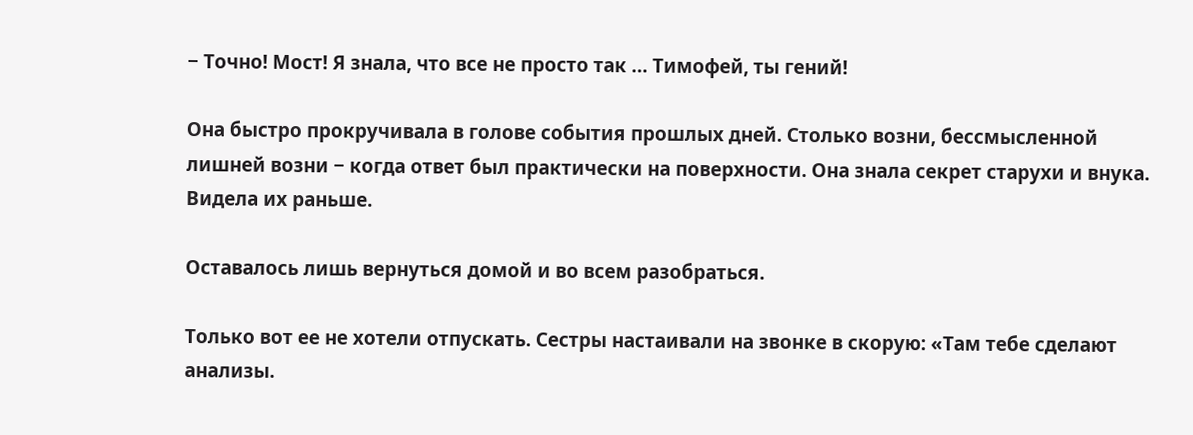− Точно! Мост! Я знала, что все не просто так … Тимофей, ты гений!

Она быстро прокручивала в голове события прошлых дней. Столько возни, бессмысленной лишней возни − когда ответ был практически на поверхности. Она знала секрет старухи и внука. Видела их раньше.

Оставалось лишь вернуться домой и во всем разобраться.

Только вот ее не хотели отпускать. Сестры настаивали на звонке в скорую: «Там тебе сделают анализы.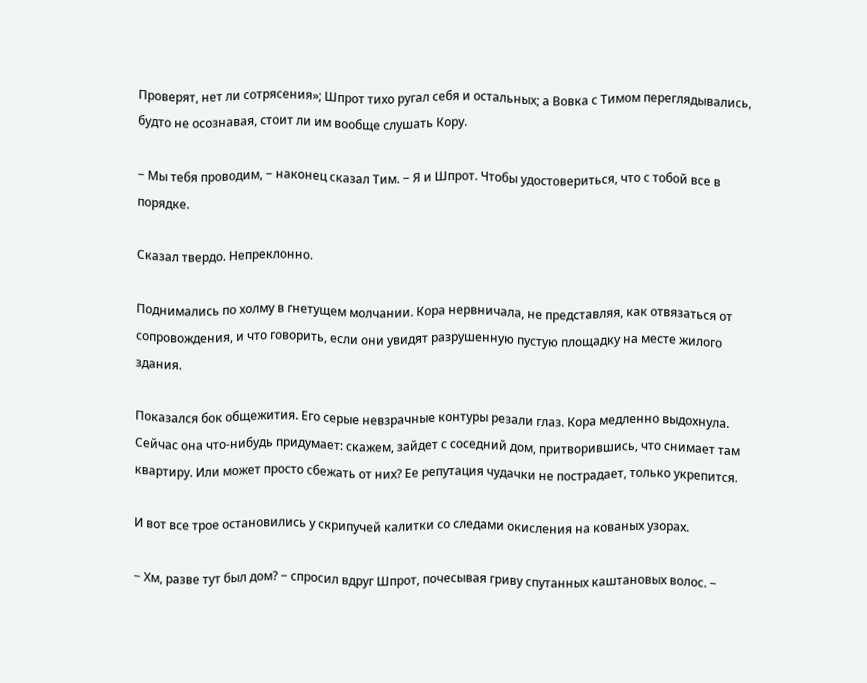Проверят, нет ли сотрясения»; Шпрот тихо ругал себя и остальных; а Вовка с Тимом переглядывались, будто не осознавая, стоит ли им вообще слушать Кору.

− Мы тебя проводим, − наконец сказал Тим. − Я и Шпрот. Чтобы удостовериться, что с тобой все в порядке.

Сказал твердо. Непреклонно.

Поднимались по холму в гнетущем молчании. Кора нервничала, не представляя, как отвязаться от сопровождения, и что говорить, если они увидят разрушенную пустую площадку на месте жилого здания.

Показался бок общежития. Его серые невзрачные контуры резали глаз. Кора медленно выдохнула. Сейчас она что-нибудь придумает: скажем, зайдет с соседний дом, притворившись, что снимает там квартиру. Или может просто сбежать от них? Ее репутация чудачки не пострадает, только укрепится.

И вот все трое остановились у скрипучей калитки со следами окисления на кованых узорах.

− Хм, разве тут был дом? − спросил вдруг Шпрот, почесывая гриву спутанных каштановых волос. −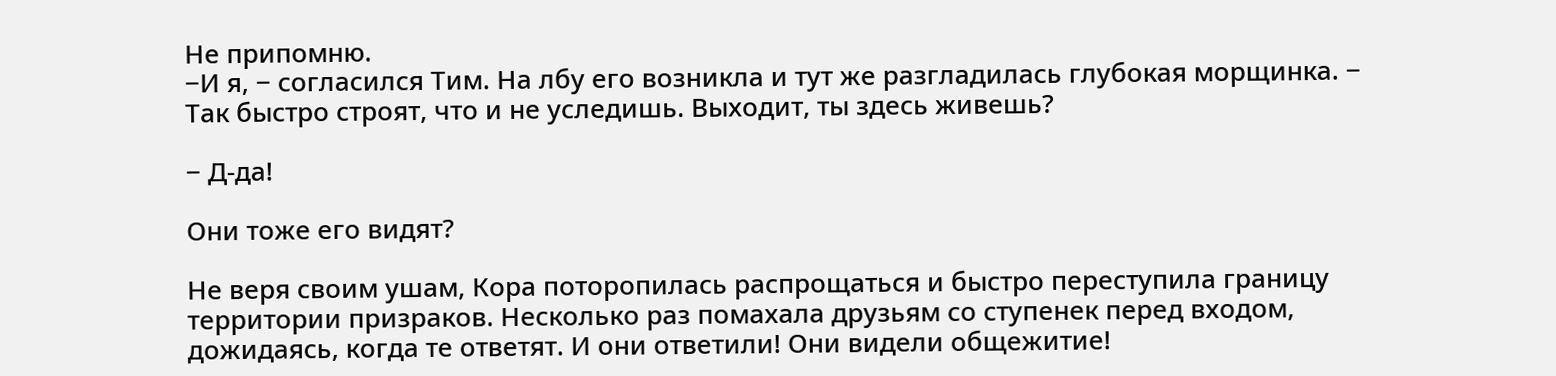Не припомню.
−И я, − согласился Тим. На лбу его возникла и тут же разгладилась глубокая морщинка. − Так быстро строят, что и не уследишь. Выходит, ты здесь живешь?

− Д-да!

Они тоже его видят?

Не веря своим ушам, Кора поторопилась распрощаться и быстро переступила границу территории призраков. Несколько раз помахала друзьям со ступенек перед входом, дожидаясь, когда те ответят. И они ответили! Они видели общежитие!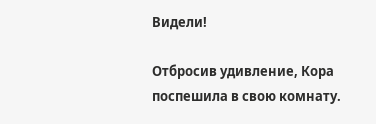Видели!

Отбросив удивление, Кора поспешила в свою комнату.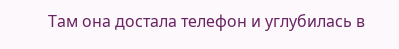Там она достала телефон и углубилась в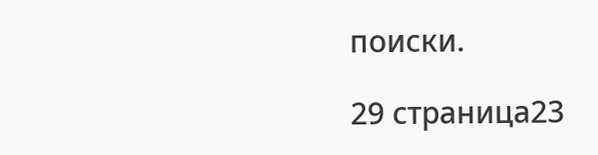поиски.

29 страница23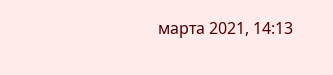марта 2021, 14:13